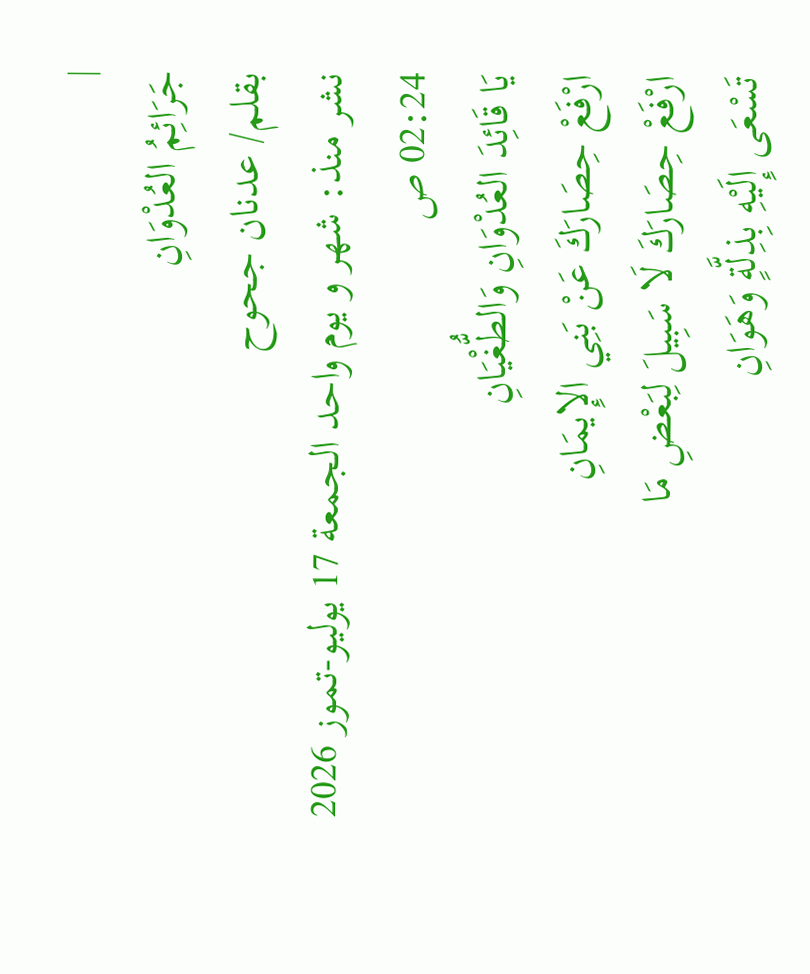|
جَرَائِمُ العُدْوَانِ
بقلم/ عدنان جحوح
نشر منذ: شهر و يوم واحد الجمعة 17 يوليو-تموز 2026 02:24 ص
يَا قَائِدَ العُدْوَانِ وَالطُّغْيَانِ
ارْفَعْ حِصَارَكَ عَنْ بَنِي الإِيمَانِ
ارْفَعْ حِصَارَكَ لَا سَبِيلَ لِبَعْضِ مَا
تَسْعَى إِلَيْهِ بِذِلَّةٍ وَهَوَانِ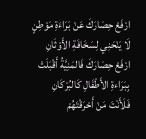ارْفَعْ حِصَارَكَ عَنْ بَرَاءَةِ مَوْطِنٍ
لَا يَنْحَنِي لِسَخَافَةِ الأَوْثَانِ
ارْفَعْ حِصَارَكَ فَالمَنِيَّةُ أَقْبَلَتْ
بِبَرَاءةِ الأَطْفَالِ كَالبُرْكَانِ
فَلَأَنْتَ مَنْ أَحْرَقْتَهُمْ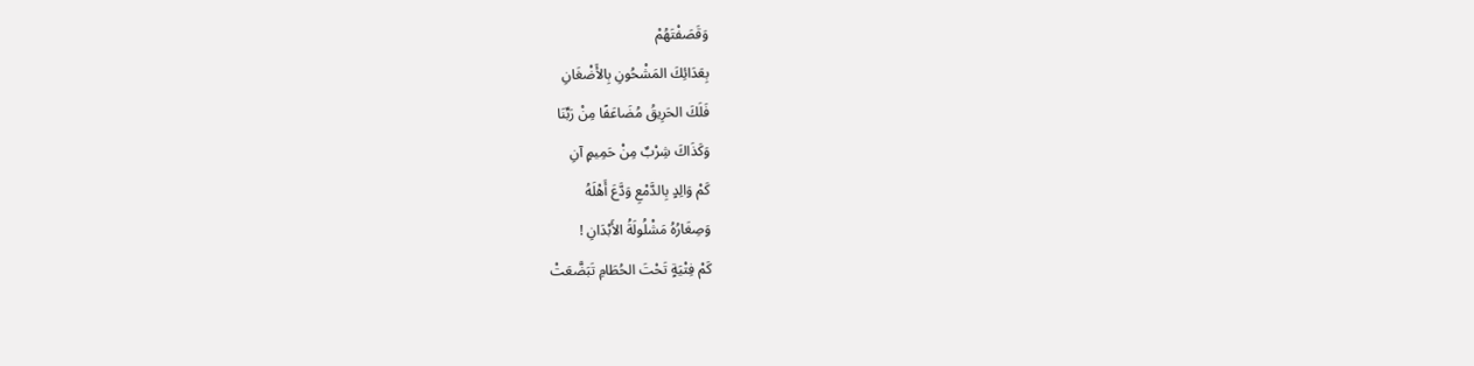وَقَصَفْتَهُمْ
بِعَدَائِكَ المَشْحُونِ بِالأَضْغَانِ
فَلَكَ الحَرِيقُ مُضَاعَفًا مِنْ رَبِّنَا
وَكَذَاكَ شِرْبٌ مِنْ حَمِيمٍ آنِ
كَمْ وَالِدٍ بِالدَّمْعِ وَدَّعَ أَهْلَهُ
وَصِغَارُهُ مَشْلُولَةُ الأَبْدَانِ !
كَمْ فِتْيَةٍ تَحْتَ الحُطَامِ تَبَضَّعَتْ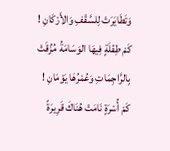وَتَطَايَرَتْ لِلسَّقْفِ وَالأَرْكَانِ !
كَمْ طِفْلَةٍ فِيهَا الوَسَامَةُ مُزِّقَتْ
بِالرَّاجِمَاتِ وَعُمْرُهَا يَوْمَانِ !
كَمْ أُسْرَةٍ نَامَتْ هُنَاكَ قَرِيرَةً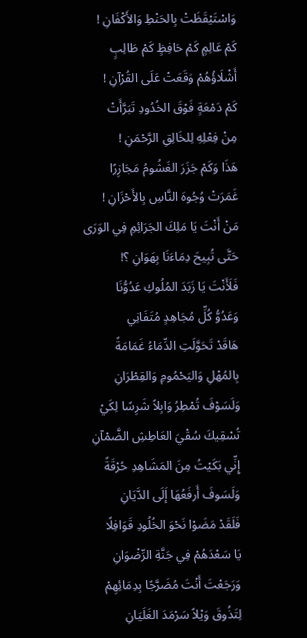وَاسْتَيْقَظَتْ بِالحَنْطِ وَالأَكْفَانِ !
كَمْ عَالِمٍ كَمْ حَافِظٍ كَمْ طَالِبٍ
أَشْلَاؤُهُمْ وَقَعَتْ عَلَى القُرْآنِ !
كَمْ دَمْعَةٍ فَوْقَ الخُدُودِ تَبَرَّأَتْ
مِنْ فِعْلِهِ لِلخَالِقِ الرَّحْمَنِ !
هَذَا وَكَمْ جَزَرَ الغَشُومُ مَجَازِرًا
غَمَرَتْ وُجُوهَ النَّاسِ بِالأَحْزَانِ !
مَنْ أَنْتَ يَا مَلِكَ الجَرَائِمِ فِي الوَرَى
حَتَّى تُبِيحَ دِمَاءَنَا بِهَوَانِ ؟!
فَلَأَنْتَ يَا زَبَدَ المُلُوكِ عَدُوُّنَا
وَعَدُوُّ كُلِّ مُجَاهِدٍ مُتَفَانِي
هَاقَدْ تَحَوَّلَتِ الدِّمَاءُ غَمَامَةً
بِالمُهْلِ وَاليَحْمُومِ وَالقِطْرَانِ
وَلَسَوْفَ تُمْطِرُ وَابِلاً شَرِسًا لِكَيْ
تُسْقِيكَ سُقْيَ العَاطِشِ الضَّمْآنِ
إِنِّي بَكَيْتُ مِنَ المَشَاهِدِ حُرْقَةً
وَلَسَوفَ أَرفَعُهَا إَلَى الدَّيَانِ
فَلَقَدْ مَضَوْا نَحْوَ الخُلُودِ قَوَافِلًا
يَا سَعْدَهُمْ فِي جَنَّةِ الرِّضْوَانِ
وَرَجَعْتَ أَنْتَ مُضَرَّجًا بِدِمَائِهِمْ
لِتَذُوقَ وَيْلاً سَرْمَدَ الغَلَيَانِ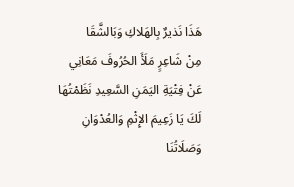هَذَا نَذيرٌ بِالهَلاكِ وَبَالشَّقَا
مِنْ شَاعِرٍ مَلَأَ الحُرُوفَ مَعَانِي
عَنْ فِتْيَةِ اليَمَنِ السَّعِيدِ نَظَمْتُهَا
لَكَ يَا زَعِيمَ الإِثْمِ وَالعُدْوَانِ
وَصَلَاتُنَا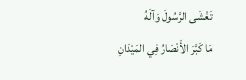تَغْشَى الرَّسُولَ وَآلَهُ
مَا كَبَّرَ الأَنْصَارُ فِي المَيْدَانِ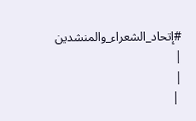#إتحاد_الشعراء_والمنشدين |
|
 |